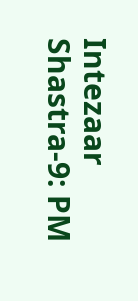Intezaar Shastra-9: PM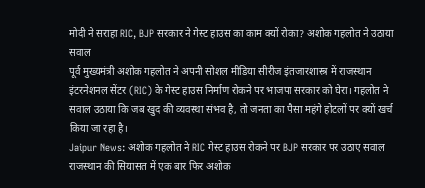मोदी ने सराहा RIC, BJP सरकार ने गेस्ट हाउस का काम क्यों रोका? अशोक गहलोत ने उठाया सवाल
पूर्व मुख्यमंत्री अशोक गहलोत ने अपनी सोशल मीडिया सीरीज इंतजारशास्त्र में राजस्थान इंटरनेशनल सेंटर (RIC) के गेस्ट हाउस निर्माण रोकने पर भाजपा सरकार को घेरा। गहलोत ने सवाल उठाया कि जब खुद की व्यवस्था संभव है, तो जनता का पैसा महंगे होटलों पर क्यों खर्च किया जा रहा है।
Jaipur News: अशोक गहलोत ने RIC गेस्ट हाउस रोकने पर BJP सरकार पर उठाए सवाल
राजस्थान की सियासत में एक बार फिर अशोक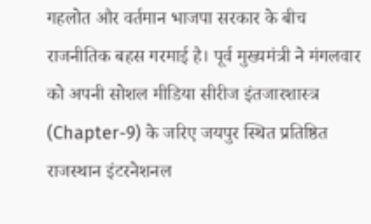गहलोत और वर्तमान भाजपा सरकार के बीच राजनीतिक बहस गरमाई है। पूर्व मुख्यमंत्री ने मंगलवार को अपनी सोशल मीडिया सीरीज इंतजारशास्त्र (Chapter-9) के जरिए जयपुर स्थित प्रतिष्ठित राजस्थान इंटरनेशनल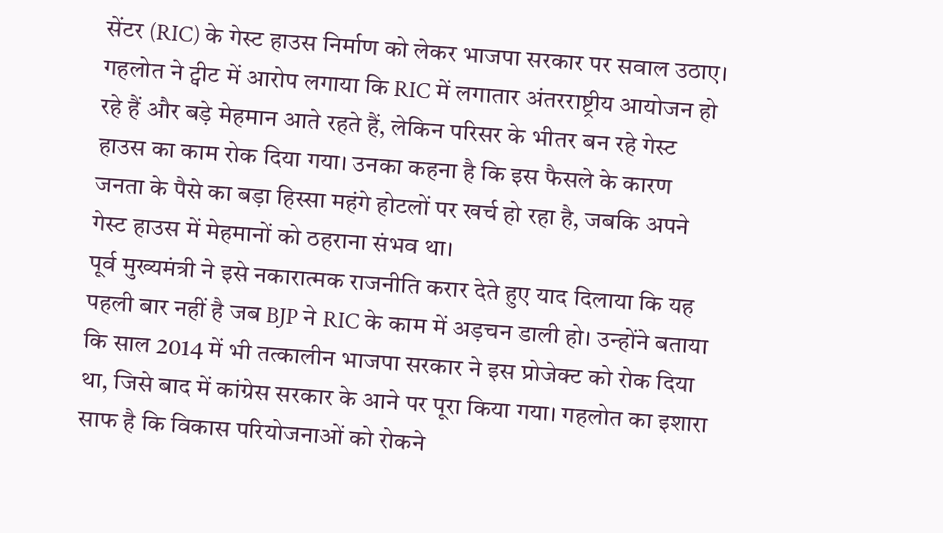सेंटर (RIC) के गेस्ट हाउस निर्माण को लेकर भाजपा सरकार पर सवाल उठाए।
गहलोत ने ट्वीट में आरोप लगाया कि RIC में लगातार अंतरराष्ट्रीय आयोजन हो रहे हैं और बड़े मेहमान आते रहते हैं, लेकिन परिसर के भीतर बन रहे गेस्ट हाउस का काम रोक दिया गया। उनका कहना है कि इस फैसले के कारण जनता के पैसे का बड़ा हिस्सा महंगे होटलों पर खर्च हो रहा है, जबकि अपने गेस्ट हाउस में मेहमानों को ठहराना संभव था।
पूर्व मुख्यमंत्री ने इसे नकारात्मक राजनीति करार देते हुए याद दिलाया कि यह पहली बार नहीं है जब BJP ने RIC के काम में अड़चन डाली हो। उन्होंने बताया कि साल 2014 में भी तत्कालीन भाजपा सरकार ने इस प्रोजेक्ट को रोक दिया था, जिसे बाद में कांग्रेस सरकार के आने पर पूरा किया गया। गहलोत का इशारा साफ है कि विकास परियोजनाओं को रोकने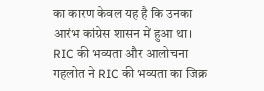का कारण केवल यह है कि उनका आरंभ कांग्रेस शासन में हुआ था।
RIC की भव्यता और आलोचना
गहलोत ने RIC की भव्यता का जिक्र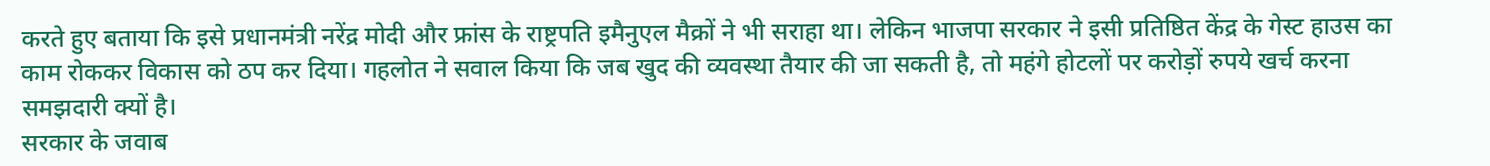करते हुए बताया कि इसे प्रधानमंत्री नरेंद्र मोदी और फ्रांस के राष्ट्रपति इमैनुएल मैक्रों ने भी सराहा था। लेकिन भाजपा सरकार ने इसी प्रतिष्ठित केंद्र के गेस्ट हाउस का काम रोककर विकास को ठप कर दिया। गहलोत ने सवाल किया कि जब खुद की व्यवस्था तैयार की जा सकती है, तो महंगे होटलों पर करोड़ों रुपये खर्च करना समझदारी क्यों है।
सरकार के जवाब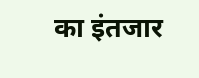का इंतजार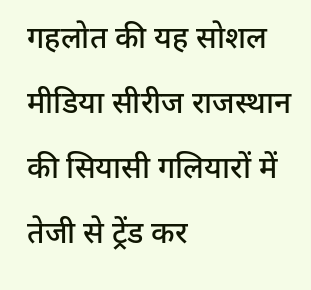गहलोत की यह सोशल मीडिया सीरीज राजस्थान की सियासी गलियारों में तेजी से ट्रेंड कर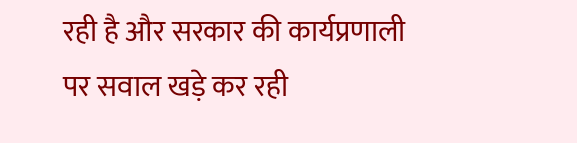रही है और सरकार की कार्यप्रणाली पर सवाल खड़े कर रही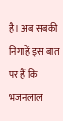है। अब सबकी निगाहें इस बात पर हैं कि भजनलाल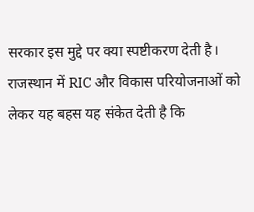सरकार इस मुद्दे पर क्या स्पष्टीकरण देती है।
राजस्थान में RIC और विकास परियोजनाओं को लेकर यह बहस यह संकेत देती है कि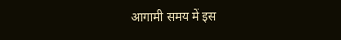आगामी समय में इस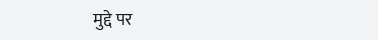मुद्दे पर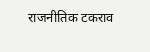राजनीतिक टकराव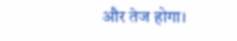और तेज होगा।